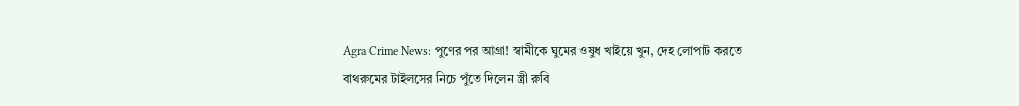Agra Crime News: পুণের পর আগ্রা! স্বামীকে ঘুমের ওষুধ খাইয়ে খুন, দেহ লোপাট করতে বাথরুমের টাইলসের নিচে পুঁতে দিলেন স্ত্রী রুবি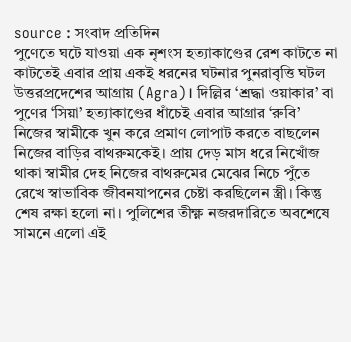source : সংবাদ প্রতিদিন
পুণেতে ঘটে যাওয়া এক নৃশংস হত্যাকাণ্ডের রেশ কাটতে না কাটতেই এবার প্রায় একই ধরনের ঘটনার পুনরাবৃত্তি ঘটল উত্তরপ্রদেশের আগ্রায় (Agra)। দিল্লির ‘শ্রদ্ধা ওয়াকার’ বা পুণের ‘সিয়া’ হত্যাকাণ্ডের ধাঁচেই এবার আগ্রার ‘রুবি’ নিজের স্বামীকে খুন করে প্রমাণ লোপাট করতে বাছলেন নিজের বাড়ির বাথরুমকেই। প্রায় দেড় মাস ধরে নিখোঁজ থাকা স্বামীর দেহ নিজের বাথরুমের মেঝের নিচে পুঁতে রেখে স্বাভাবিক জীবনযাপনের চেষ্টা করছিলেন স্ত্রী। কিন্তু শেষ রক্ষা হলো না। পুলিশের তীক্ষ্ণ নজরদারিতে অবশেষে সামনে এলো এই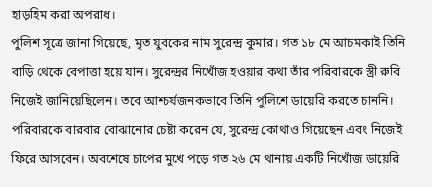হাড়হিম করা অপরাধ।
পুলিশ সূত্রে জানা গিয়েছে, মৃত যুবকের নাম সুরেন্দ্র কুমার। গত ১৮ মে আচমকাই তিনি বাড়ি থেকে বেপাত্তা হয়ে যান। সুরেন্দ্রর নিখোঁজ হওয়ার কথা তাঁর পরিবারকে স্ত্রী রুবি নিজেই জানিয়েছিলেন। তবে আশ্চর্যজনকভাবে তিনি পুলিশে ডায়েরি করতে চাননি। পরিবারকে বারবার বোঝানোর চেষ্টা করেন যে, সুরেন্দ্র কোথাও গিয়েছেন এবং নিজেই ফিরে আসবেন। অবশেষে চাপের মুখে পড়ে গত ২৬ মে থানায় একটি নিখোঁজ ডায়েরি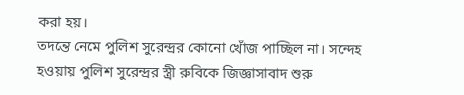করা হয়।
তদন্তে নেমে পুলিশ সুরেন্দ্রর কোনো খোঁজ পাচ্ছিল না। সন্দেহ হওয়ায় পুলিশ সুরেন্দ্রর স্ত্রী রুবিকে জিজ্ঞাসাবাদ শুরু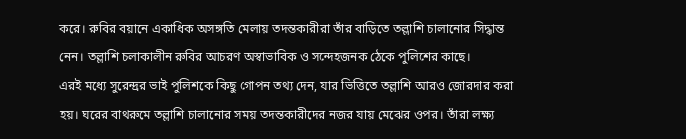করে। রুবির বয়ানে একাধিক অসঙ্গতি মেলায় তদন্তকারীরা তাঁর বাড়িতে তল্লাশি চালানোর সিদ্ধান্ত নেন। তল্লাশি চলাকালীন রুবির আচরণ অস্বাভাবিক ও সন্দেহজনক ঠেকে পুলিশের কাছে।
এরই মধ্যে সুরেন্দ্রর ভাই পুলিশকে কিছু গোপন তথ্য দেন, যার ভিত্তিতে তল্লাশি আরও জোরদার করা হয়। ঘরের বাথরুমে তল্লাশি চালানোর সময় তদন্তকারীদের নজর যায় মেঝের ওপর। তাঁরা লক্ষ্য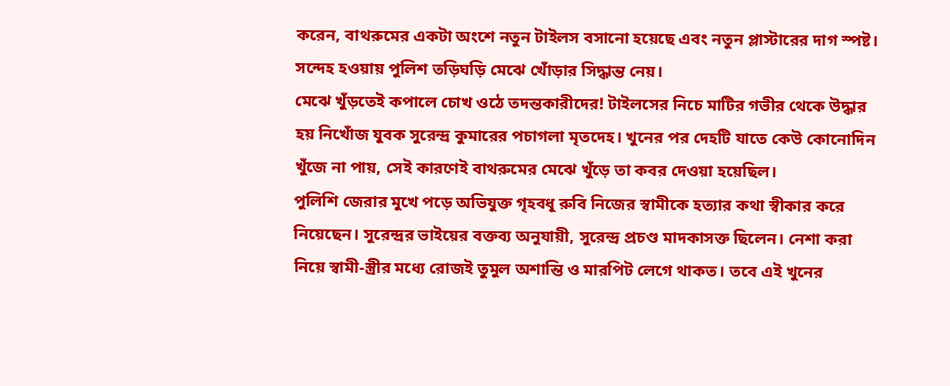করেন, বাথরুমের একটা অংশে নতুন টাইলস বসানো হয়েছে এবং নতুন প্লাস্টারের দাগ স্পষ্ট। সন্দেহ হওয়ায় পুলিশ তড়িঘড়ি মেঝে খোঁড়ার সিদ্ধান্ত নেয়।
মেঝে খুঁড়তেই কপালে চোখ ওঠে তদন্তকারীদের! টাইলসের নিচে মাটির গভীর থেকে উদ্ধার হয় নিখোঁজ যুবক সুরেন্দ্র কুমারের পচাগলা মৃতদেহ। খুনের পর দেহটি যাতে কেউ কোনোদিন খুঁজে না পায়, সেই কারণেই বাথরুমের মেঝে খুঁড়ে তা কবর দেওয়া হয়েছিল।
পুলিশি জেরার মুখে পড়ে অভিযুক্ত গৃহবধূ রুবি নিজের স্বামীকে হত্যার কথা স্বীকার করে নিয়েছেন। সুরেন্দ্রর ভাইয়ের বক্তব্য অনুযায়ী, সুরেন্দ্র প্রচণ্ড মাদকাসক্ত ছিলেন। নেশা করা নিয়ে স্বামী-স্ত্রীর মধ্যে রোজই তুমুল অশান্তি ও মারপিট লেগে থাকত। তবে এই খুনের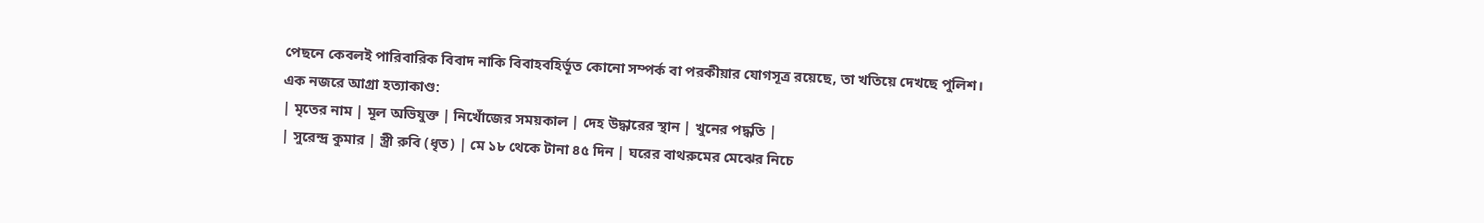পেছনে কেবলই পারিবারিক বিবাদ নাকি বিবাহবহির্ভূত কোনো সম্পর্ক বা পরকীয়ার যোগসূত্র রয়েছে, তা খতিয়ে দেখছে পুলিশ।
এক নজরে আগ্রা হত্যাকাণ্ড:
| মৃতের নাম | মূল অভিযুক্ত | নিখোঁজের সময়কাল | দেহ উদ্ধারের স্থান | খুনের পদ্ধতি |
| সুরেন্দ্র কুমার | স্ত্রী রুবি (ধৃত) | মে ১৮ থেকে টানা ৪৫ দিন | ঘরের বাথরুমের মেঝের নিচে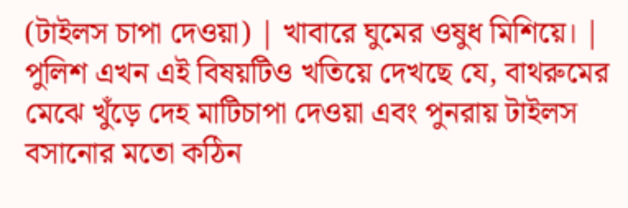(টাইলস চাপা দেওয়া) | খাবারে ঘুমের ওষুধ মিশিয়ে। |
পুলিশ এখন এই বিষয়টিও খতিয়ে দেখছে যে, বাথরুমের মেঝে খুঁড়ে দেহ মাটিচাপা দেওয়া এবং পুনরায় টাইলস বসানোর মতো কঠিন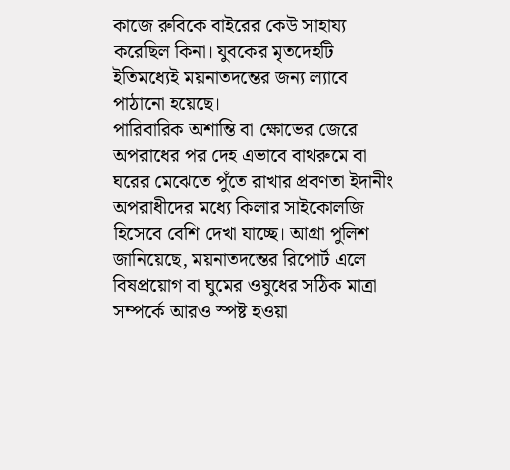কাজে রুবিকে বাইরের কেউ সাহায্য করেছিল কিনা। যুবকের মৃতদেহটি ইতিমধ্যেই ময়নাতদন্তের জন্য ল্যাবে পাঠানো হয়েছে।
পারিবারিক অশান্তি বা ক্ষোভের জেরে অপরাধের পর দেহ এভাবে বাথরুমে বা ঘরের মেঝেতে পুঁতে রাখার প্রবণতা ইদানীং অপরাধীদের মধ্যে কিলার সাইকোলজি হিসেবে বেশি দেখা যাচ্ছে। আগ্রা পুলিশ জানিয়েছে, ময়নাতদন্তের রিপোর্ট এলে বিষপ্রয়োগ বা ঘুমের ওষুধের সঠিক মাত্রা সম্পর্কে আরও স্পষ্ট হওয়া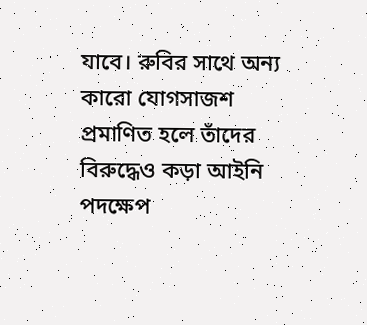যাবে। রুবির সাথে অন্য কারো যোগসাজশ প্রমাণিত হলে তাঁদের বিরুদ্ধেও কড়া আইনি পদক্ষেপ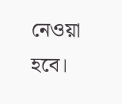নেওয়া হবে।